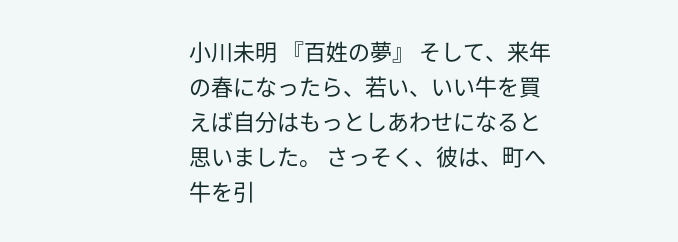小川未明 『百姓の夢』 そして、来年の春になったら、若い、いい牛を買えば自分はもっとしあわせになると思いました。 さっそく、彼は、町へ牛を引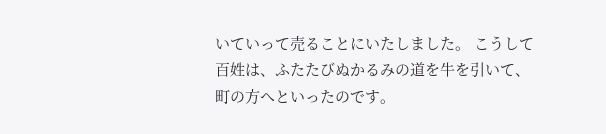いていって売ることにいたしました。 こうして百姓は、ふたたびぬかるみの道を牛を引いて、町の方へといったのです。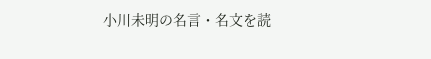小川未明の名言・名文を読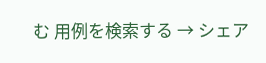む 用例を検索する → シェア